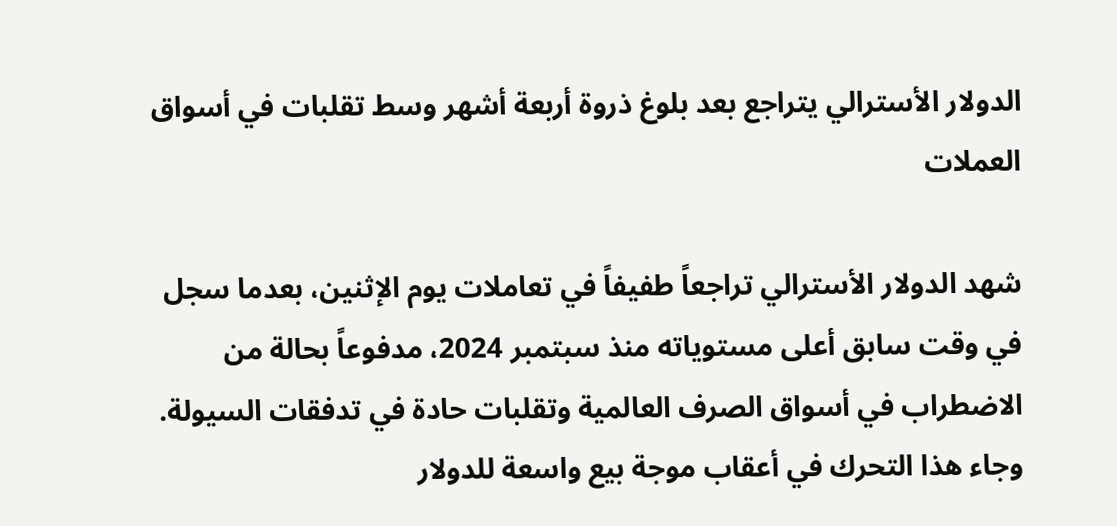الدولار الأسترالي يتراجع بعد بلوغ ذروة أربعة أشهر وسط تقلبات في أسواق العملات

شهد الدولار الأسترالي تراجعاً طفيفاً في تعاملات يوم الإثنين، بعدما سجل في وقت سابق أعلى مستوياته منذ سبتمبر 2024، مدفوعاً بحالة من الاضطراب في أسواق الصرف العالمية وتقلبات حادة في تدفقات السيولة.
وجاء هذا التحرك في أعقاب موجة بيع واسعة للدولار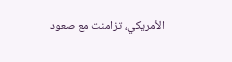الأمريكي، تزامنت مع صعود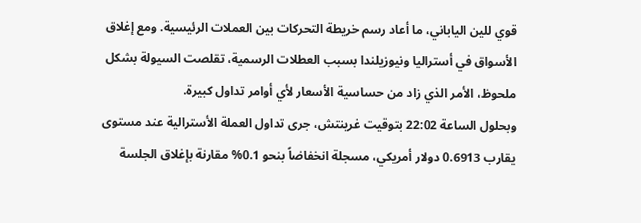قوي للين الياباني، ما أعاد رسم خريطة التحركات بين العملات الرئيسية. ومع إغلاق الأسواق في أستراليا ونيوزيلندا بسبب العطلات الرسمية، تقلصت السيولة بشكل ملحوظ، الأمر الذي زاد من حساسية الأسعار لأي أوامر تداول كبيرة.
وبحلول الساعة 22:02 بتوقيت غرينتش، جرى تداول العملة الأسترالية عند مستوى يقارب 0.6913 دولار أمريكي، مسجلة انخفاضاً بنحو 0.1% مقارنة بإغلاق الجلسة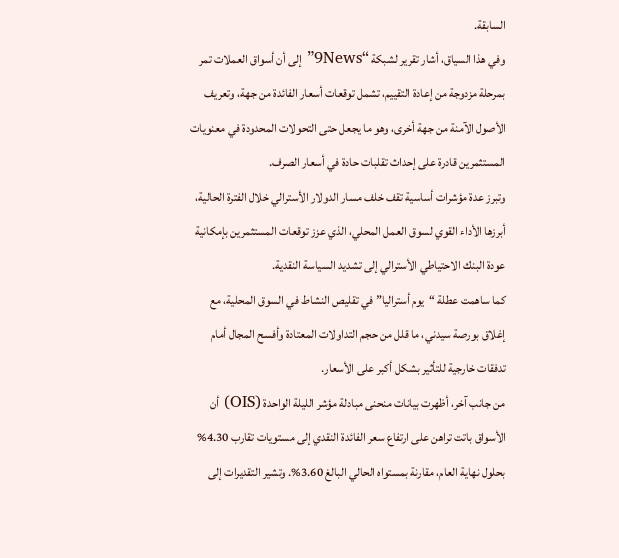السابقة.
وفي هذا السياق، أشار تقرير لشبكة “9News” إلى أن أسواق العملات تمر بمرحلة مزدوجة من إعادة التقييم، تشمل توقعات أسعار الفائدة من جهة، وتعريف الأصول الآمنة من جهة أخرى، وهو ما يجعل حتى التحولات المحدودة في معنويات المستثمرين قادرة على إحداث تقلبات حادة في أسعار الصرف.
وتبرز عدة مؤشرات أساسية تقف خلف مسار الدولار الأسترالي خلال الفترة الحالية، أبرزها الأداء القوي لسوق العمل المحلي، الذي عزز توقعات المستثمرين بإمكانية عودة البنك الاحتياطي الأسترالي إلى تشديد السياسة النقدية.
كما ساهمت عطلة “يوم أستراليا” في تقليص النشاط في السوق المحلية، مع إغلاق بورصة سيدني، ما قلل من حجم التداولات المعتادة وأفسح المجال أمام تدفقات خارجية للتأثير بشكل أكبر على الأسعار.
من جانب آخر، أظهرت بيانات منحنى مبادلة مؤشر الليلة الواحدة (OIS) أن الأسواق باتت تراهن على ارتفاع سعر الفائدة النقدي إلى مستويات تقارب 4.30% بحلول نهاية العام، مقارنة بمستواه الحالي البالغ 3.60%. وتشير التقديرات إلى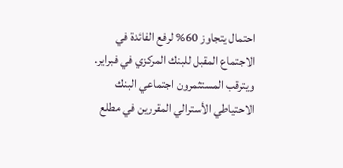احتمال يتجاوز 60% لرفع الفائدة في الاجتماع المقبل للبنك المركزي في فبراير.
ويترقب المستثمرون اجتماعي البنك الاحتياطي الأسترالي المقررين في مطلع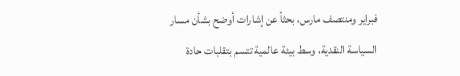فبراير ومنتصف مارس، بحثاً عن إشارات أوضح بشأن مسار السياسة النقدية، وسط بيئة عالمية تتسم بتقلبات حادة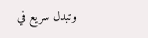وتبدل سريع في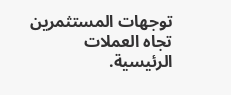توجهات المستثمرين تجاه العملات الرئيسية.